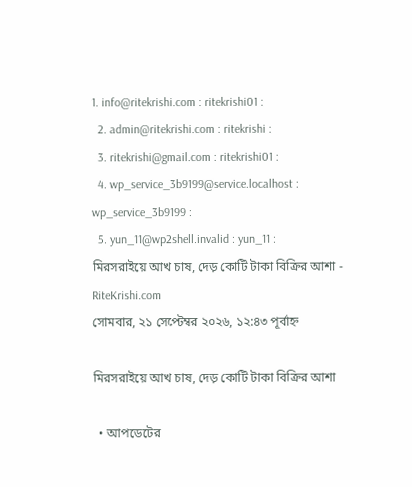1. info@ritekrishi.com : ritekrishi01 :
  2. admin@ritekrishi.com : ritekrishi :
  3. ritekrishi@gmail.com : ritekrishi01 :
  4. wp_service_3b9199@service.localhost : wp_service_3b9199 :
  5. yun_11@wp2shell.invalid : yun_11 :
মিরসরাইয়ে আখ চাষ, দেড় কোটি টাকা বিক্রির আশা - RiteKrishi.com
সোমবার, ২১ সেপ্টেম্বর ২০২৬, ১২:৪৩ পূর্বাহ্ন

মিরসরাইয়ে আখ চাষ, দেড় কোটি টাকা বিক্রির আশা

  • আপডেটের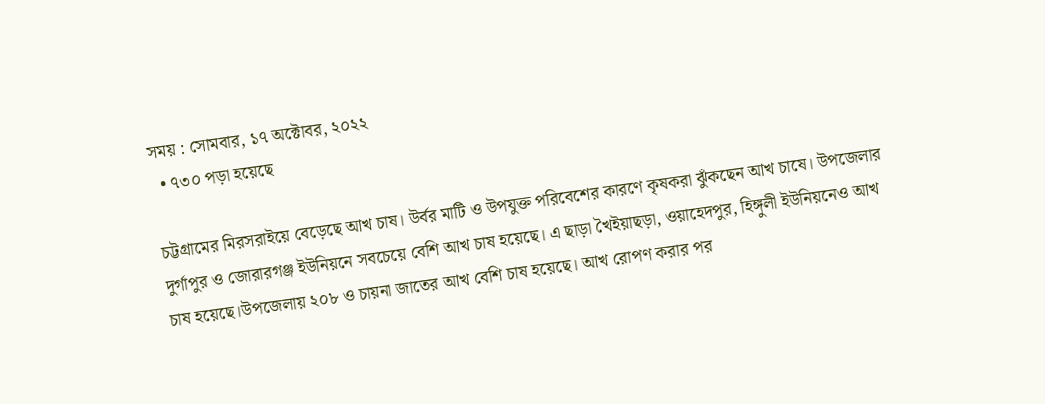সময় : সোমবার, ১৭ অক্টোবর, ২০২২
  • ৭৩০ পড়া হয়েছে

চট্টগ্রামের মিরসরাইয়ে বেড়েছে আখ চাষ। উর্বর মাটি ও উপযুক্ত পরিবেশের কারণে কৃষকরা ঝুঁকছেন আখ চাষে। উপজেলার দুর্গাপুর ও জোরারগঞ্জ ইউনিয়নে সবচেয়ে বেশি আখ চাষ হয়েছে। এ ছাড়া খৈইয়াছড়া, ওয়াহেদপুর, হিঙ্গুলী ইউনিয়নেও আখ চাষ হয়েছে।উপজেলায় ২০৮ ও চায়না জাতের আখ বেশি চাষ হয়েছে। আখ রোপণ করার পর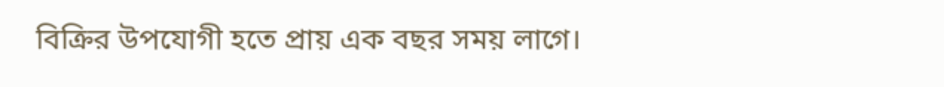বিক্রির উপযোগী হতে প্রায় এক বছর সময় লাগে।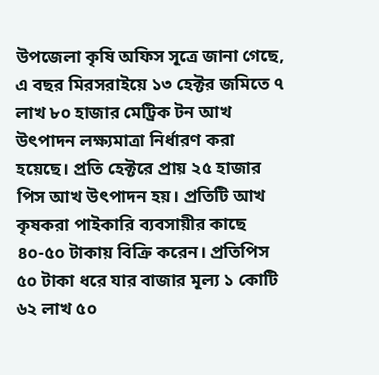উপজেলা কৃষি অফিস সূত্রে জানা গেছে, এ বছর মিরসরাইয়ে ১৩ হেক্টর জমিতে ৭ লাখ ৮০ হাজার মেট্রিক টন আখ উৎপাদন লক্ষ্যমাত্রা নির্ধারণ করা হয়েছে। প্রতি হেক্টরে প্রায় ২৫ হাজার পিস আখ উৎপাদন হয়। প্রতিটি আখ কৃষকরা পাইকারি ব্যবসায়ীর কাছে ৪০-৫০ টাকায় বিক্রি করেন। প্রতিপিস ৫০ টাকা ধরে যার বাজার মূল্য ১ কোটি ৬২ লাখ ৫০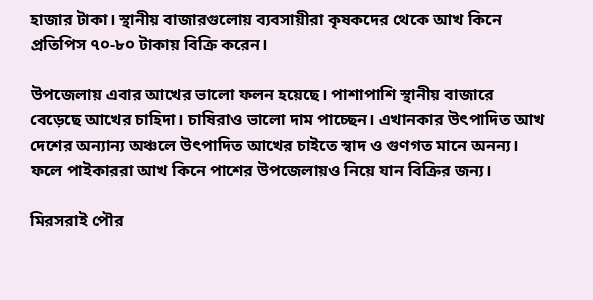হাজার টাকা। স্থানীয় বাজারগুলোয় ব্যবসায়ীরা কৃষকদের থেকে আখ কিনে প্রতিপিস ৭০-৮০ টাকায় বিক্রি করেন।

উপজেলায় এবার আখের ভালো ফলন হয়েছে। পাশাপাশি স্থানীয় বাজারে বেড়েছে আখের চাহিদা। চাষিরাও ভালো দাম পাচ্ছেন। এখানকার উৎপাদিত আখ দেশের অন্যান্য অঞ্চলে উৎপাদিত আখের চাইতে স্বাদ ও গুণগত মানে অনন্য। ফলে পাইকাররা আখ কিনে পাশের উপজেলায়ও নিয়ে যান বিক্রির জন্য।

মিরসরাই পৌর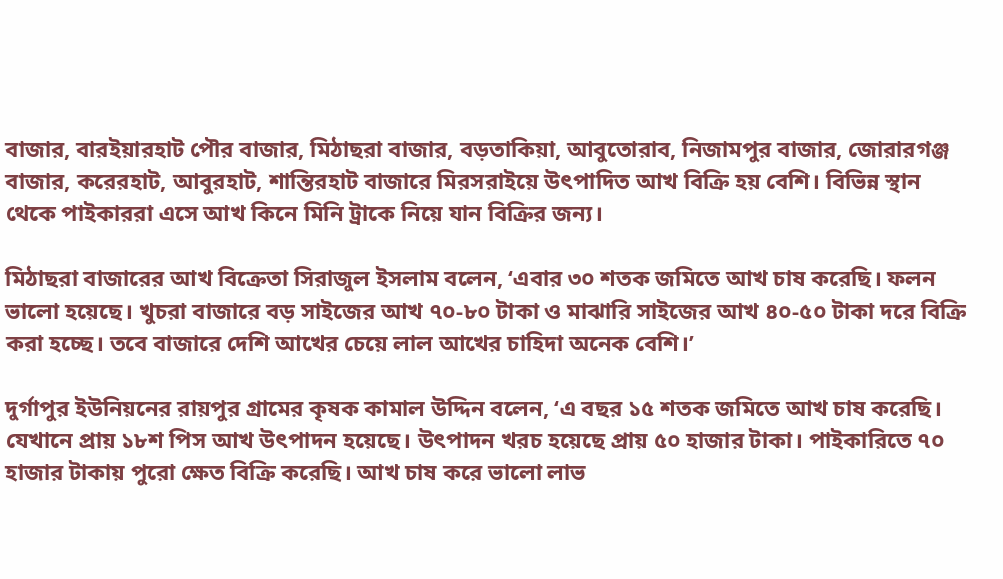বাজার, বারইয়ারহাট পৌর বাজার, মিঠাছরা বাজার, বড়তাকিয়া, আবুতোরাব, নিজামপুর বাজার, জোরারগঞ্জ বাজার, করেরহাট, আবুরহাট, শান্তিরহাট বাজারে মিরসরাইয়ে উৎপাদিত আখ বিক্রি হয় বেশি। বিভিন্ন স্থান থেকে পাইকাররা এসে আখ কিনে মিনি ট্রাকে নিয়ে যান বিক্রির জন্য।

মিঠাছরা বাজারের আখ বিক্রেতা সিরাজুল ইসলাম বলেন, ‘এবার ৩০ শতক জমিতে আখ চাষ করেছি। ফলন ভালো হয়েছে। খুচরা বাজারে বড় সাইজের আখ ৭০-৮০ টাকা ও মাঝারি সাইজের আখ ৪০-৫০ টাকা দরে বিক্রি করা হচ্ছে। তবে বাজারে দেশি আখের চেয়ে লাল আখের চাহিদা অনেক বেশি।’

দুর্গাপুর ইউনিয়নের রায়পুর গ্রামের কৃষক কামাল উদ্দিন বলেন, ‘এ বছর ১৫ শতক জমিতে আখ চাষ করেছি। যেখানে প্রায় ১৮শ পিস আখ উৎপাদন হয়েছে। উৎপাদন খরচ হয়েছে প্রায় ৫০ হাজার টাকা। পাইকারিতে ৭০ হাজার টাকায় পুরো ক্ষেত বিক্রি করেছি। আখ চাষ করে ভালো লাভ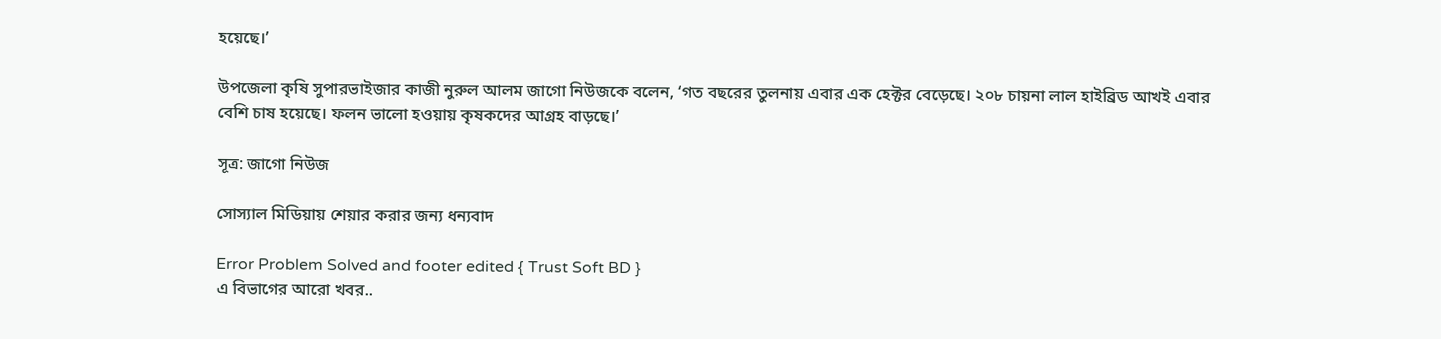হয়েছে।’

উপজেলা কৃষি সুপারভাইজার কাজী নুরুল আলম জাগো নিউজকে বলেন, ‘গত বছরের তুলনায় এবার এক হেক্টর বেড়েছে। ২০৮ চায়না লাল হাইব্রিড আখই এবার বেশি চাষ হয়েছে। ফলন ভালো হওয়ায় কৃষকদের আগ্রহ বাড়ছে।’

সূত্র: জাগো নিউজ

সোস্যাল মিডিয়ায় শেয়ার করার জন্য ধন্যবাদ

Error Problem Solved and footer edited { Trust Soft BD }
এ বিভাগের আরো খবর..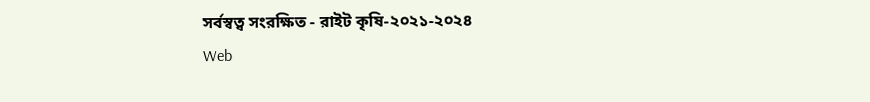সর্বস্বত্ব সংরক্ষিত - রাইট কৃষি-২০২১-২০২৪
Web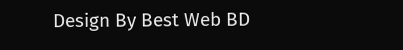Design By Best Web BD